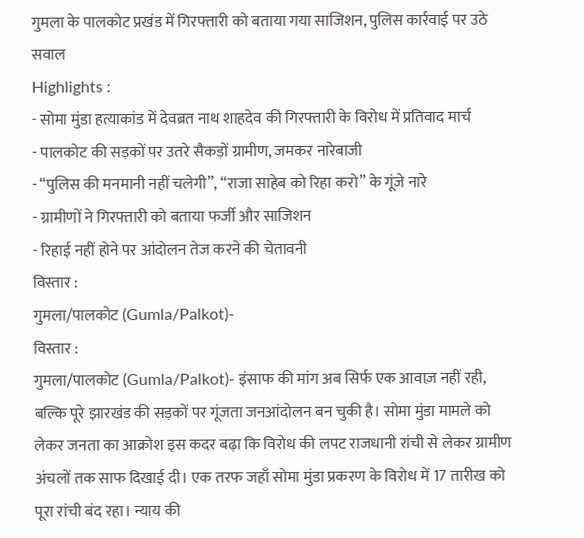गुमला के पालकोट प्रखंड में गिरफ्तारी को बताया गया साजिशन, पुलिस कार्रवाई पर उठे सवाल
Highlights :
- सोमा मुंडा हत्याकांड में देवब्रत नाथ शाहदेव की गिरफ्तारी के विरोध में प्रतिवाद मार्च
- पालकोट की सड़कों पर उतरे सैकड़ों ग्रामीण, जमकर नारेबाजी
- “पुलिस की मनमानी नहीं चलेगी”, “राजा साहेब को रिहा करो” के गूंजे नारे
- ग्रामीणों ने गिरफ्तारी को बताया फर्जी और साजिशन
- रिहाई नहीं होने पर आंदोलन तेज करने की चेतावनी
विस्तार :
गुमला/पालकोट (Gumla/Palkot)-
विस्तार :
गुमला/पालकोट (Gumla/Palkot)- इंसाफ की मांग अब सिर्फ एक आवाज़ नहीं रही, बल्कि पूरे झारखंड की सड़कों पर गूंजता जनआंदोलन बन चुकी है। सोमा मुंडा मामले को लेकर जनता का आक्रोश इस कदर बढ़ा कि विरोध की लपट राजधानी रांची से लेकर ग्रामीण अंचलों तक साफ दिखाई दी। एक तरफ जहाँ सोमा मुंडा प्रकरण के विरोध में 17 तारीख को पूरा रांची बंद रहा। न्याय की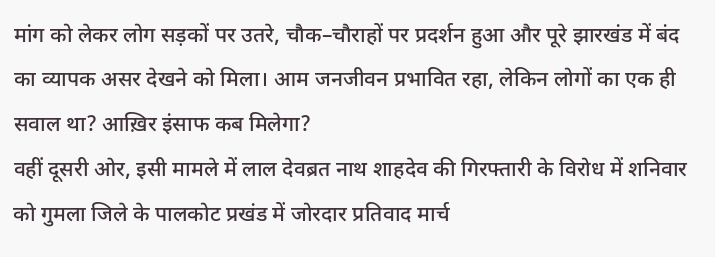मांग को लेकर लोग सड़कों पर उतरे, चौक–चौराहों पर प्रदर्शन हुआ और पूरे झारखंड में बंद का व्यापक असर देखने को मिला। आम जनजीवन प्रभावित रहा, लेकिन लोगों का एक ही सवाल था? आख़िर इंसाफ कब मिलेगा?
वहीं दूसरी ओर, इसी मामले में लाल देवब्रत नाथ शाहदेव की गिरफ्तारी के विरोध में शनिवार को गुमला जिले के पालकोट प्रखंड में जोरदार प्रतिवाद मार्च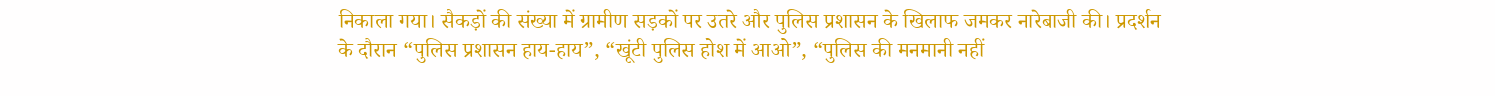निकाला गया। सैकड़ों की संख्या में ग्रामीण सड़कों पर उतरे और पुलिस प्रशासन के खिलाफ जमकर नारेबाजी की। प्रदर्शन के दौरान “पुलिस प्रशासन हाय-हाय”, “खूंटी पुलिस होश में आओ”, “पुलिस की मनमानी नहीं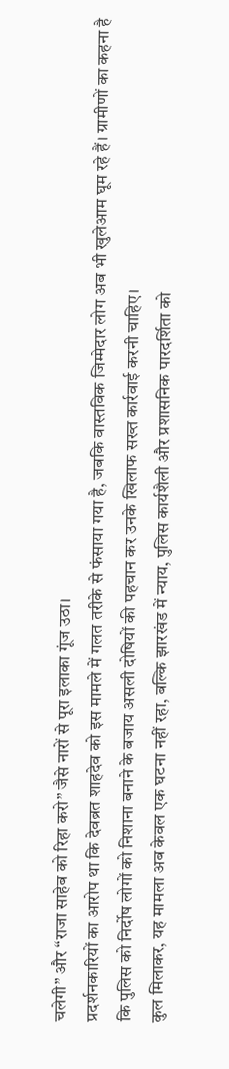चलेगी” और “राजा साहेब को रिहा करो” जैसे नारों से पूरा इलाका गूंज उठा।
प्रदर्शनकारियों का आरोप था कि देवब्रत शाहदेव को इस मामले में गलत तरीके से फंसाया गया है, जबकि वास्तविक जिम्मेदार लोग अब भी खुलेआम घूम रहे हैं। ग्रामीणों का कहना है कि पुलिस को निर्दोष लोगों को निशाना बनाने के बजाय असली दोषियों की पहचान कर उनके खिलाफ सख्त कार्रवाई करनी चाहिए।
कुल मिलाकर, यह मामला अब केवल एक घटना नहीं रहा, बल्कि झारखंड में न्याय, पुलिस कार्यशैली और प्रशासनिक पारदर्शिता को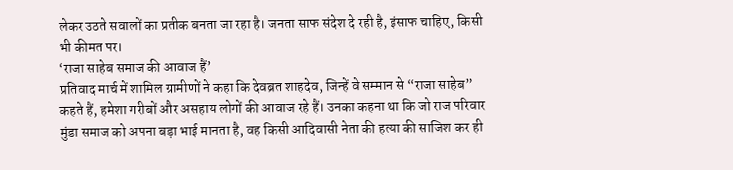लेकर उठते सवालों का प्रतीक बनता जा रहा है। जनता साफ संदेश दे रही है, इंसाफ चाहिए, किसी भी कीमत पर।
‘राजा साहेब समाज की आवाज हैं’
प्रतिवाद मार्च में शामिल ग्रामीणों ने कहा कि देवब्रत शाहदेव, जिन्हें वे सम्मान से “राजा साहेब” कहते हैं, हमेशा गरीबों और असहाय लोगों की आवाज रहे हैं। उनका कहना था कि जो राज परिवार मुंडा समाज को अपना बड़ा भाई मानता है, वह किसी आदिवासी नेता की हत्या की साजिश कर ही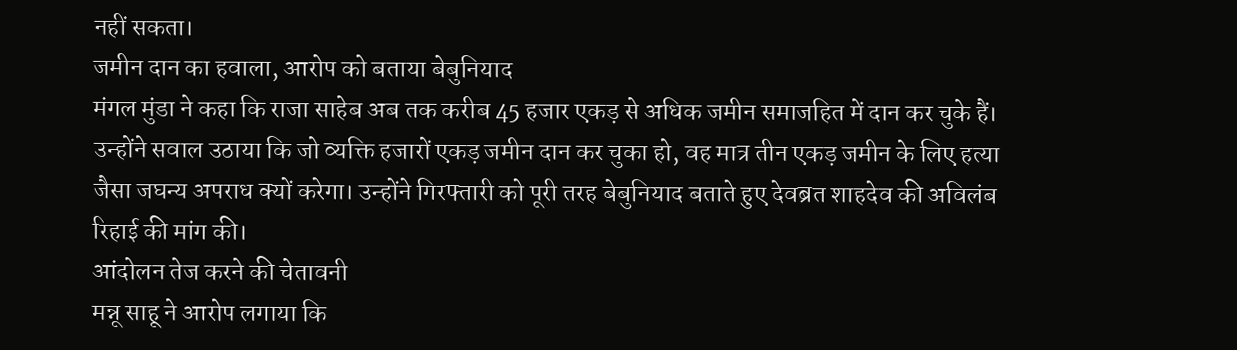नहीं सकता।
जमीन दान का हवाला, आरोप को बताया बेबुनियाद
मंगल मुंडा ने कहा कि राजा साहेब अब तक करीब 45 हजार एकड़ से अधिक जमीन समाजहित में दान कर चुके हैं। उन्होंने सवाल उठाया कि जो व्यक्ति हजारों एकड़ जमीन दान कर चुका हो, वह मात्र तीन एकड़ जमीन के लिए हत्या जैसा जघन्य अपराध क्यों करेगा। उन्होंने गिरफ्तारी को पूरी तरह बेबुनियाद बताते हुए देवब्रत शाहदेव की अविलंब रिहाई की मांग की।
आंदोलन तेज करने की चेतावनी
मन्नू साहू ने आरोप लगाया कि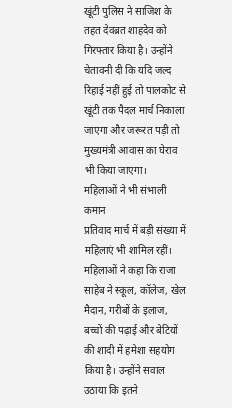खूंटी पुलिस ने साजिश के तहत देवब्रत शाहदेव को गिरफ्तार किया है। उन्होंने चेतावनी दी कि यदि जल्द रिहाई नहीं हुई तो पालकोट से खूंटी तक पैदल मार्च निकाला जाएगा और जरूरत पड़ी तो मुख्यमंत्री आवास का घेराव भी किया जाएगा।
महिलाओं ने भी संभाली कमान
प्रतिवाद मार्च में बड़ी संख्या में महिलाएं भी शामिल रहीं। महिलाओं ने कहा कि राजा साहेब ने स्कूल, कॉलेज, खेल मैदान, गरीबों के इलाज, बच्चों की पढ़ाई और बेटियों की शादी में हमेशा सहयोग किया है। उन्होंने सवाल उठाया कि इतने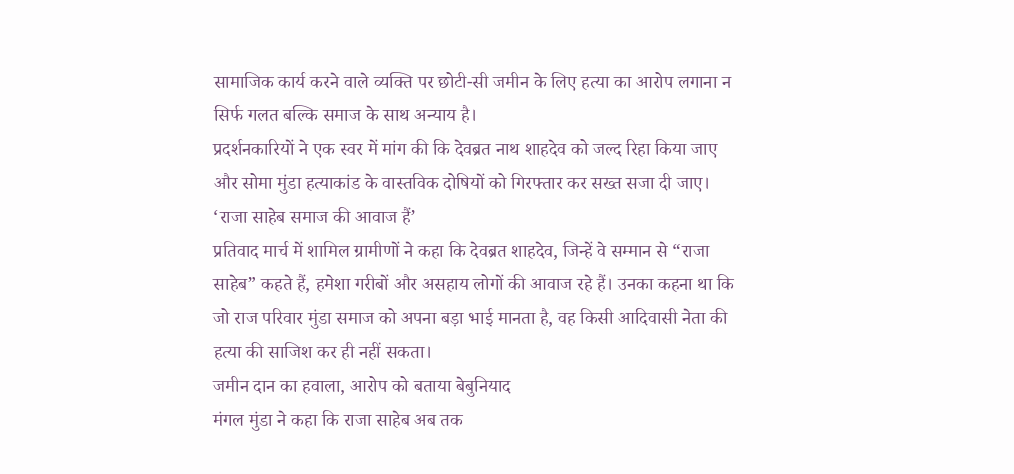सामाजिक कार्य करने वाले व्यक्ति पर छोटी-सी जमीन के लिए हत्या का आरोप लगाना न सिर्फ गलत बल्कि समाज के साथ अन्याय है।
प्रदर्शनकारियों ने एक स्वर में मांग की कि देवब्रत नाथ शाहदेव को जल्द रिहा किया जाए और सोमा मुंडा हत्याकांड के वास्तविक दोषियों को गिरफ्तार कर सख्त सजा दी जाए।
‘राजा साहेब समाज की आवाज हैं’
प्रतिवाद मार्च में शामिल ग्रामीणों ने कहा कि देवब्रत शाहदेव, जिन्हें वे सम्मान से “राजा साहेब” कहते हैं, हमेशा गरीबों और असहाय लोगों की आवाज रहे हैं। उनका कहना था कि जो राज परिवार मुंडा समाज को अपना बड़ा भाई मानता है, वह किसी आदिवासी नेता की हत्या की साजिश कर ही नहीं सकता।
जमीन दान का हवाला, आरोप को बताया बेबुनियाद
मंगल मुंडा ने कहा कि राजा साहेब अब तक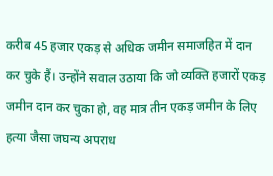करीब 45 हजार एकड़ से अधिक जमीन समाजहित में दान कर चुके हैं। उन्होंने सवाल उठाया कि जो व्यक्ति हजारों एकड़ जमीन दान कर चुका हो, वह मात्र तीन एकड़ जमीन के लिए हत्या जैसा जघन्य अपराध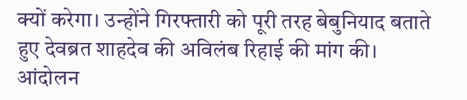क्यों करेगा। उन्होंने गिरफ्तारी को पूरी तरह बेबुनियाद बताते हुए देवब्रत शाहदेव की अविलंब रिहाई की मांग की।
आंदोलन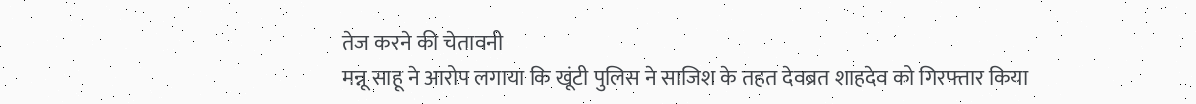तेज करने की चेतावनी
मन्नू साहू ने आरोप लगाया कि खूंटी पुलिस ने साजिश के तहत देवब्रत शाहदेव को गिरफ्तार किया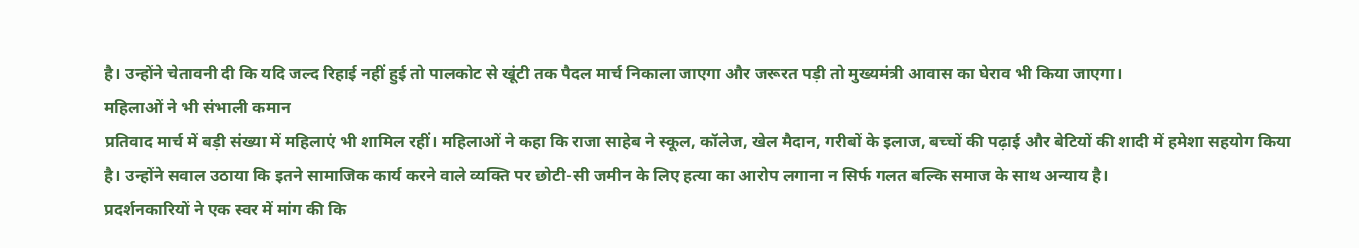है। उन्होंने चेतावनी दी कि यदि जल्द रिहाई नहीं हुई तो पालकोट से खूंटी तक पैदल मार्च निकाला जाएगा और जरूरत पड़ी तो मुख्यमंत्री आवास का घेराव भी किया जाएगा।
महिलाओं ने भी संभाली कमान
प्रतिवाद मार्च में बड़ी संख्या में महिलाएं भी शामिल रहीं। महिलाओं ने कहा कि राजा साहेब ने स्कूल, कॉलेज, खेल मैदान, गरीबों के इलाज, बच्चों की पढ़ाई और बेटियों की शादी में हमेशा सहयोग किया है। उन्होंने सवाल उठाया कि इतने सामाजिक कार्य करने वाले व्यक्ति पर छोटी-सी जमीन के लिए हत्या का आरोप लगाना न सिर्फ गलत बल्कि समाज के साथ अन्याय है।
प्रदर्शनकारियों ने एक स्वर में मांग की कि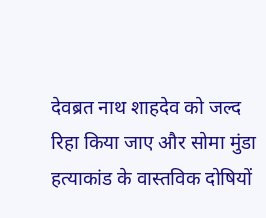देवब्रत नाथ शाहदेव को जल्द रिहा किया जाए और सोमा मुंडा हत्याकांड के वास्तविक दोषियों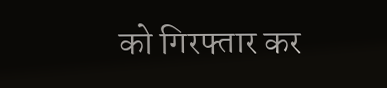को गिरफ्तार कर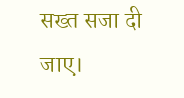सख्त सजा दी जाए।